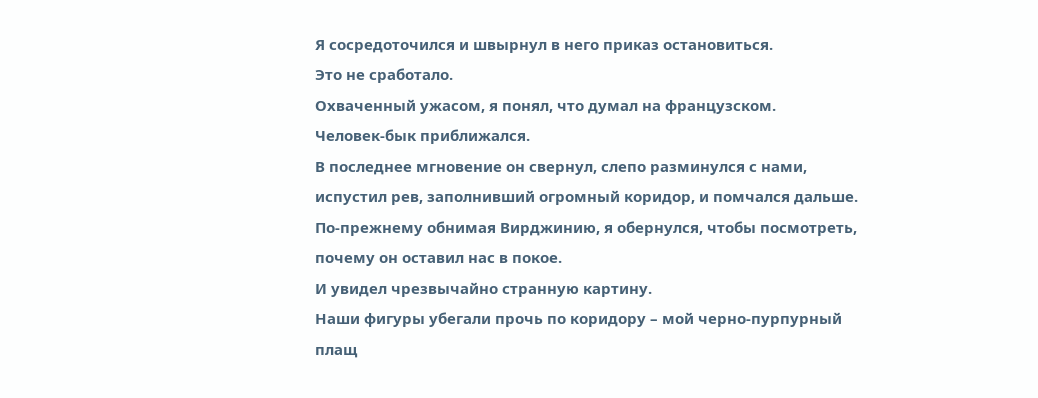Я сосредоточился и швырнул в него приказ остановиться.
Это не сработало.
Охваченный ужасом, я понял, что думал на французском.
Человек-бык приближался.
В последнее мгновение он свернул, слепо разминулся с нами, испустил рев, заполнивший огромный коридор, и помчался дальше.
По-прежнему обнимая Вирджинию, я обернулся, чтобы посмотреть, почему он оставил нас в покое.
И увидел чрезвычайно странную картину.
Наши фигуры убегали прочь по коридору – мой черно-пурпурный плащ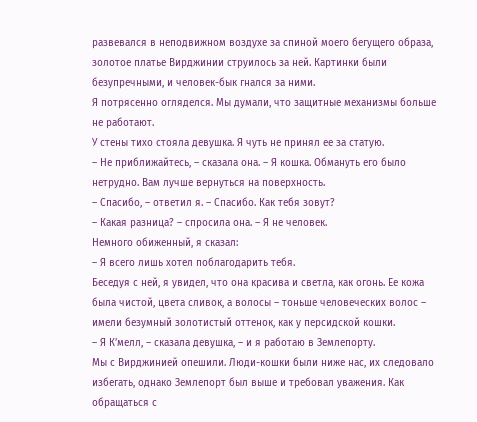развевался в неподвижном воздухе за спиной моего бегущего образа, золотое платье Вирджинии струилось за ней. Картинки были безупречными, и человек-бык гнался за ними.
Я потрясенно огляделся. Мы думали, что защитные механизмы больше не работают.
У стены тихо стояла девушка. Я чуть не принял ее за статую.
– Не приближайтесь, – сказала она. – Я кошка. Обмануть его было нетрудно. Вам лучше вернуться на поверхность.
– Спасибо, – ответил я. – Спасибо. Как тебя зовут?
– Какая разница? – спросила она. – Я не человек.
Немного обиженный, я сказал:
– Я всего лишь хотел поблагодарить тебя.
Беседуя с ней, я увидел, что она красива и светла, как огонь. Ее кожа была чистой, цвета сливок, а волосы – тоньше человеческих волос – имели безумный золотистый оттенок, как у персидской кошки.
– Я К’мелл, – сказала девушка, – и я работаю в Землепорту.
Мы с Вирджинией опешили. Люди-кошки были ниже нас, их следовало избегать, однако Землепорт был выше и требовал уважения. Как обращаться с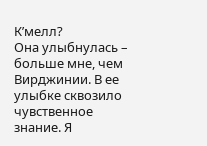К’мелл?
Она улыбнулась – больше мне, чем Вирджинии. В ее улыбке сквозило чувственное знание. Я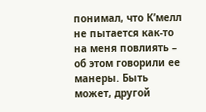понимал, что К’мелл не пытается как-то на меня повлиять – об этом говорили ее манеры. Быть может, другой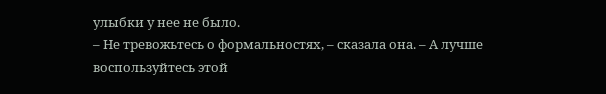улыбки у нее не было.
– Не тревожьтесь о формальностях, – сказала она. – А лучше воспользуйтесь этой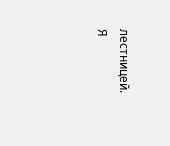лестницей. Я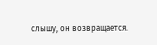слышу, он возвращается.